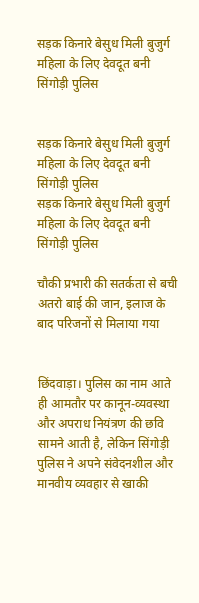सड़क किनारे बेसुध मिली बुजुर्ग महिला के लिए देवदूत बनी सिंगोड़ी पुलिस


सड़क किनारे बेसुध मिली बुजुर्ग महिला के लिए देवदूत बनी सिंगोड़ी पुलिस
सड़क किनारे बेसुध मिली बुजुर्ग महिला के लिए देवदूत बनी सिंगोड़ी पुलिस

चौकी प्रभारी की सतर्कता से बची अतरो बाई की जान, इलाज के बाद परिजनों से मिलाया गया


छिंदवाड़ा। पुलिस का नाम आते ही आमतौर पर कानून-व्यवस्था और अपराध नियंत्रण की छवि सामने आती है, लेकिन सिंगोड़ी पुलिस ने अपने संवेदनशील और मानवीय व्यवहार से खाकी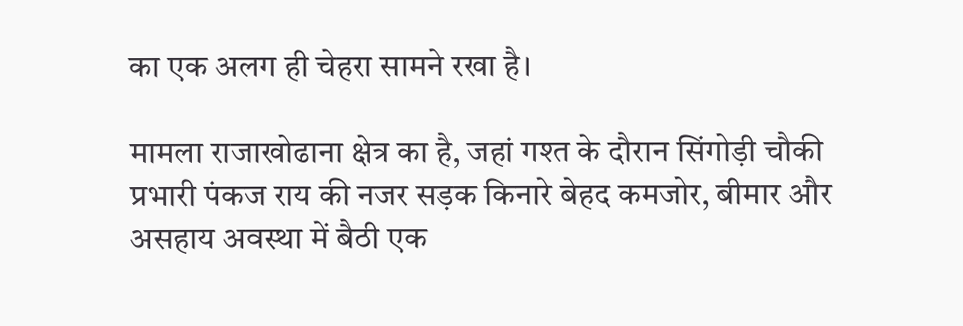का एक अलग ही चेहरा सामने रखा है।

मामला राजाखोढाना क्षेत्र का है, जहां गश्त के दौरान सिंगोड़ी चौकी प्रभारी पंकज राय की नजर सड़क किनारे बेहद कमजोर, बीमार और असहाय अवस्था में बैठी एक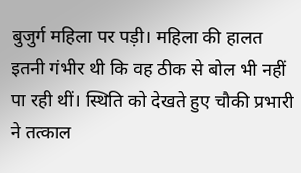बुजुर्ग महिला पर पड़ी। महिला की हालत इतनी गंभीर थी कि वह ठीक से बोल भी नहीं पा रही थीं। स्थिति को देखते हुए चौकी प्रभारी ने तत्काल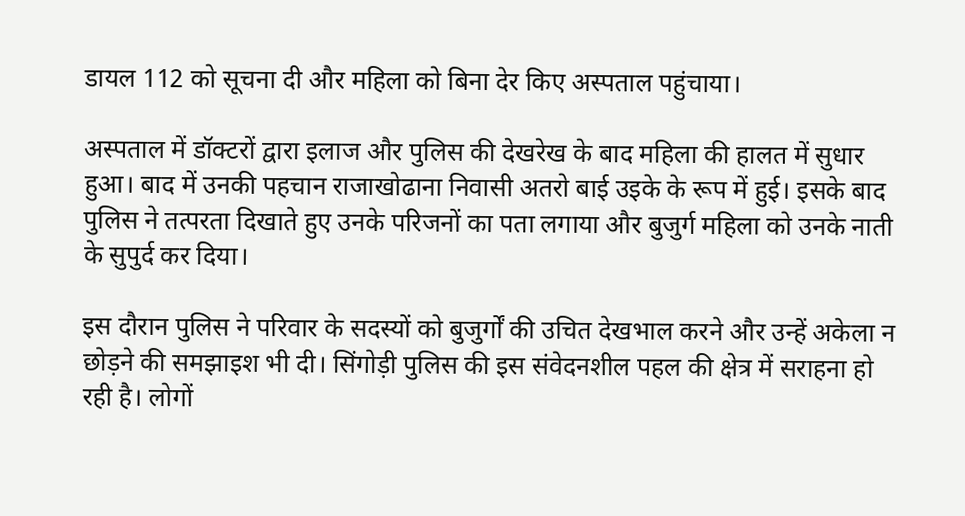डायल 112 को सूचना दी और महिला को बिना देर किए अस्पताल पहुंचाया।

अस्पताल में डॉक्टरों द्वारा इलाज और पुलिस की देखरेख के बाद महिला की हालत में सुधार हुआ। बाद में उनकी पहचान राजाखोढाना निवासी अतरो बाई उइके के रूप में हुई। इसके बाद पुलिस ने तत्परता दिखाते हुए उनके परिजनों का पता लगाया और बुजुर्ग महिला को उनके नाती के सुपुर्द कर दिया।

इस दौरान पुलिस ने परिवार के सदस्यों को बुजुर्गों की उचित देखभाल करने और उन्हें अकेला न छोड़ने की समझाइश भी दी। सिंगोड़ी पुलिस की इस संवेदनशील पहल की क्षेत्र में सराहना हो रही है। लोगों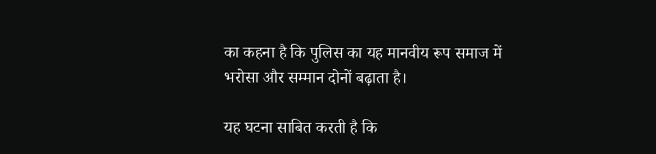का कहना है कि पुलिस का यह मानवीय रूप समाज में भरोसा और सम्मान दोनों बढ़ाता है।

यह घटना साबित करती है कि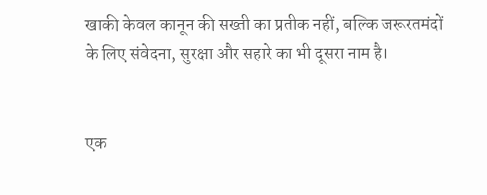खाकी केवल कानून की सख्ती का प्रतीक नहीं, बल्कि जरूरतमंदों के लिए संवेदना, सुरक्षा और सहारे का भी दूसरा नाम है।


एक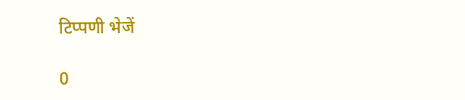टिप्पणी भेजें

0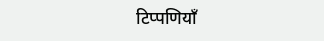टिप्पणियाँ